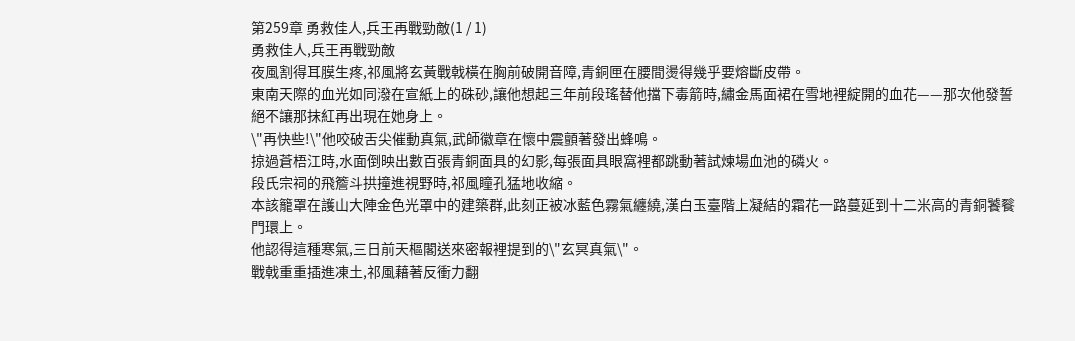第259章 勇救佳人,兵王再戰勁敵(1 / 1)
勇救佳人,兵王再戰勁敵
夜風割得耳膜生疼,祁風將玄黃戰戟橫在胸前破開音障,青銅匣在腰間燙得幾乎要熔斷皮帶。
東南天際的血光如同潑在宣紙上的硃砂,讓他想起三年前段瑤替他擋下毒箭時,繡金馬面裙在雪地裡綻開的血花——那次他發誓絕不讓那抹紅再出現在她身上。
\"再快些!\"他咬破舌尖催動真氣,武師徽章在懷中震顫著發出蜂鳴。
掠過蒼梧江時,水面倒映出數百張青銅面具的幻影,每張面具眼窩裡都跳動著試煉場血池的磷火。
段氏宗祠的飛簷斗拱撞進視野時,祁風瞳孔猛地收縮。
本該籠罩在護山大陣金色光罩中的建築群,此刻正被冰藍色霧氣纏繞,漢白玉臺階上凝結的霜花一路蔓延到十二米高的青銅饕餮門環上。
他認得這種寒氣,三日前天樞閣送來密報裡提到的\"玄冥真氣\"。
戰戟重重插進凍土,祁風藉著反衝力翻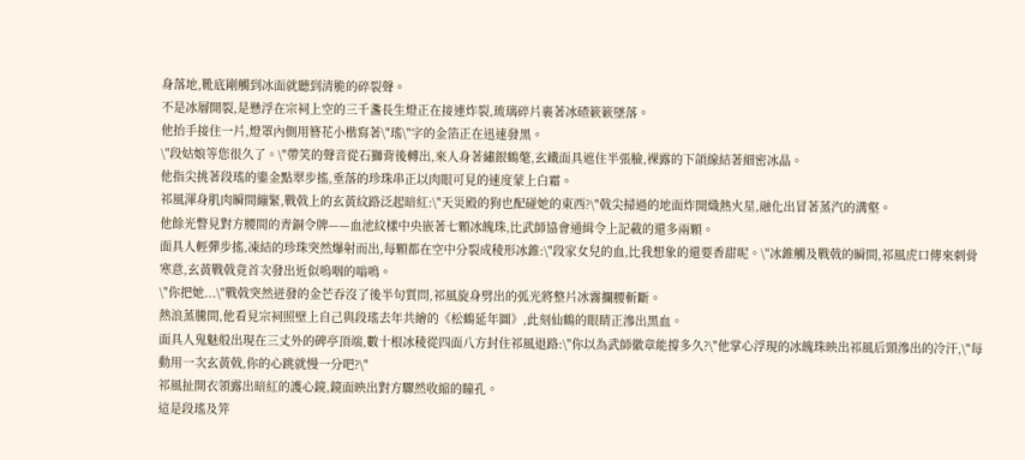身落地,靴底剛觸到冰面就聽到清脆的碎裂聲。
不是冰層開裂,是懸浮在宗祠上空的三千盞長生燈正在接連炸裂,琉璃碎片裹著冰碴簌簌墜落。
他抬手接住一片,燈罩內側用簪花小楷寫著\"瑤\"字的金箔正在迅速發黑。
\"段姑娘等您很久了。\"帶笑的聲音從石獅背後轉出,來人身著繡銀鶴氅,玄鐵面具遮住半張臉,裸露的下頜線結著細密冰晶。
他指尖挑著段瑤的鎏金點翠步搖,垂落的珍珠串正以肉眼可見的速度蒙上白霜。
祁風渾身肌肉瞬間繃緊,戰戟上的玄黃紋路泛起暗紅:\"天災殿的狗也配碰她的東西?\"戟尖掃過的地面炸開熾熱火星,融化出冒著蒸汽的溝壑。
他餘光瞥見對方腰間的青銅令牌——血池紋樣中央嵌著七顆冰魄珠,比武師協會通緝令上記載的還多兩顆。
面具人輕彈步搖,凍結的珍珠突然爆射而出,每顆都在空中分裂成稜形冰錐:\"段家女兒的血,比我想象的還要香甜呢。\"冰錐觸及戰戟的瞬間,祁風虎口傳來刺骨寒意,玄黃戰戟竟首次發出近似嗚咽的嗡鳴。
\"你把她...\"戰戟突然迸發的金芒吞沒了後半句質問,祁風旋身劈出的弧光將整片冰霧攔腰斬斷。
熱浪蒸騰間,他看見宗祠照壁上自己與段瑤去年共繪的《松鶴延年圖》,此刻仙鶴的眼睛正滲出黑血。
面具人鬼魅般出現在三丈外的碑亭頂端,數十根冰稜從四面八方封住祁風退路:\"你以為武師徽章能撐多久?\"他掌心浮現的冰魄珠映出祁風后頸滲出的冷汗,\"每動用一次玄黃戟,你的心跳就慢一分吧?\"
祁風扯開衣領露出暗紅的護心鏡,鏡面映出對方驟然收縮的瞳孔。
這是段瑤及笄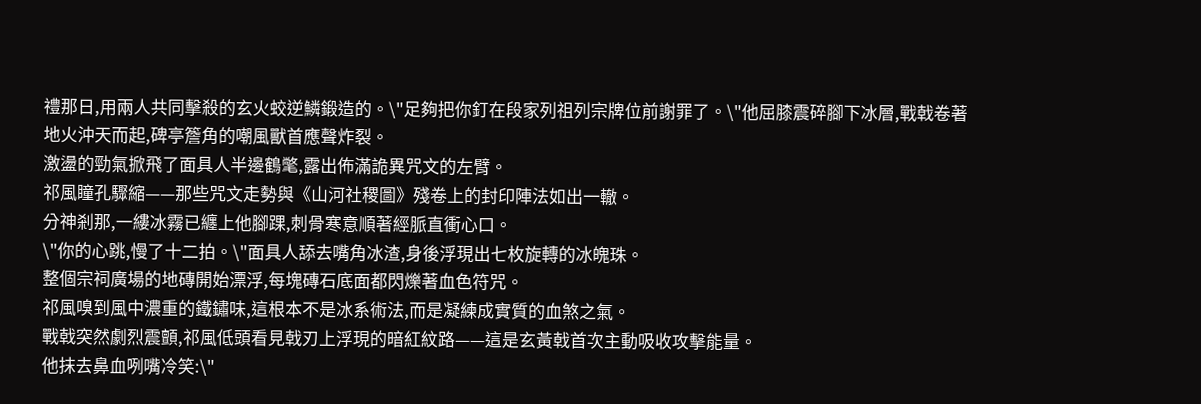禮那日,用兩人共同擊殺的玄火蛟逆鱗鍛造的。\"足夠把你釘在段家列祖列宗牌位前謝罪了。\"他屈膝震碎腳下冰層,戰戟卷著地火沖天而起,碑亭簷角的嘲風獸首應聲炸裂。
激盪的勁氣掀飛了面具人半邊鶴氅,露出佈滿詭異咒文的左臂。
祁風瞳孔驟縮——那些咒文走勢與《山河社稷圖》殘卷上的封印陣法如出一轍。
分神剎那,一縷冰霧已纏上他腳踝,刺骨寒意順著經脈直衝心口。
\"你的心跳,慢了十二拍。\"面具人舔去嘴角冰渣,身後浮現出七枚旋轉的冰魄珠。
整個宗祠廣場的地磚開始漂浮,每塊磚石底面都閃爍著血色符咒。
祁風嗅到風中濃重的鐵鏽味,這根本不是冰系術法,而是凝練成實質的血煞之氣。
戰戟突然劇烈震顫,祁風低頭看見戟刃上浮現的暗紅紋路——這是玄黃戟首次主動吸收攻擊能量。
他抹去鼻血咧嘴冷笑:\"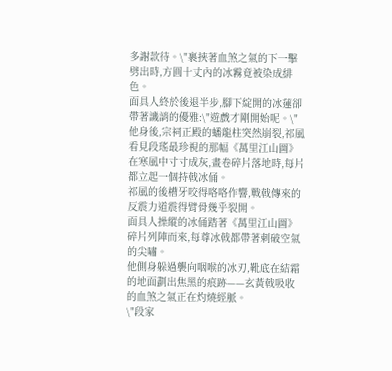多謝款待。\"裹挾著血煞之氣的下一擊劈出時,方圓十丈內的冰霧竟被染成緋色。
面具人終於後退半步,腳下綻開的冰蓮卻帶著譏誚的優雅:\"遊戲才剛開始呢。\"他身後,宗祠正殿的蟠龍柱突然崩裂,祁風看見段瑤最珍視的那幅《萬里江山圖》在寒風中寸寸成灰,畫卷碎片落地時,每片都立起一個持戟冰俑。
祁風的後槽牙咬得咯咯作響,戰戟傳來的反震力道震得臂骨幾乎裂開。
面具人操縱的冰俑踏著《萬里江山圖》碎片列陣而來,每尊冰戟都帶著刺破空氣的尖嘯。
他側身躲過襲向咽喉的冰刃,靴底在結霜的地面劃出焦黑的痕跡——玄黃戟吸收的血煞之氣正在灼燒經脈。
\"段家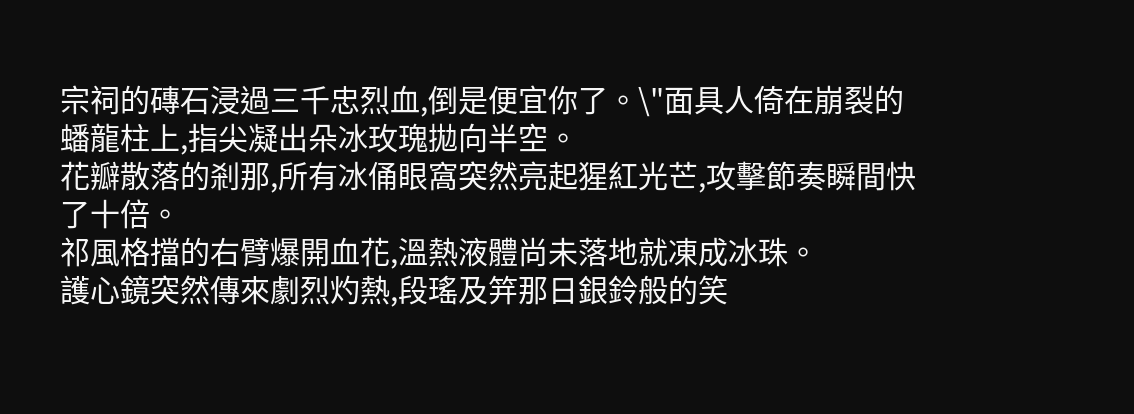宗祠的磚石浸過三千忠烈血,倒是便宜你了。\"面具人倚在崩裂的蟠龍柱上,指尖凝出朵冰玫瑰拋向半空。
花瓣散落的剎那,所有冰俑眼窩突然亮起猩紅光芒,攻擊節奏瞬間快了十倍。
祁風格擋的右臂爆開血花,溫熱液體尚未落地就凍成冰珠。
護心鏡突然傳來劇烈灼熱,段瑤及笄那日銀鈴般的笑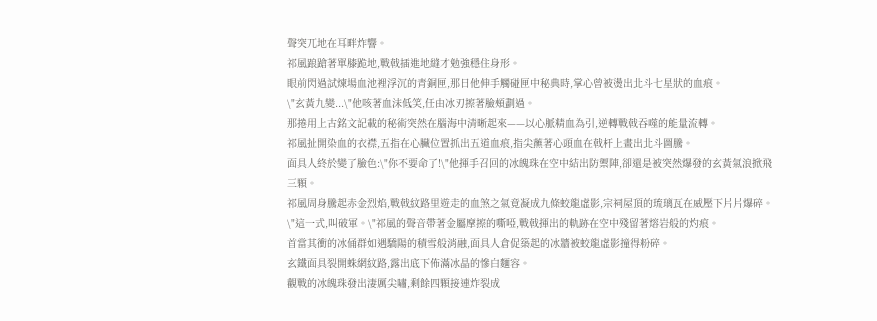聲突兀地在耳畔炸響。
祁風踉蹌著單膝跪地,戰戟插進地縫才勉強穩住身形。
眼前閃過試煉場血池裡浮沉的青銅匣,那日他伸手觸碰匣中秘典時,掌心曾被燙出北斗七星狀的血痕。
\"玄黃九變...\"他咳著血沫低笑,任由冰刃擦著臉頰劃過。
那捲用上古銘文記載的秘術突然在腦海中清晰起來——以心脈精血為引,逆轉戰戟吞噬的能量流轉。
祁風扯開染血的衣襟,五指在心臟位置抓出五道血痕,指尖蘸著心頭血在戟杆上畫出北斗圖騰。
面具人終於變了臉色:\"你不要命了!\"他揮手召回的冰魄珠在空中結出防禦陣,卻還是被突然爆發的玄黃氣浪掀飛三顆。
祁風周身騰起赤金烈焰,戰戟紋路里遊走的血煞之氣竟凝成九條蛟龍虛影,宗祠屋頂的琉璃瓦在威壓下片片爆碎。
\"這一式,叫破軍。\"祁風的聲音帶著金屬摩擦的嘶啞,戰戟揮出的軌跡在空中殘留著熔岩般的灼痕。
首當其衝的冰俑群如遇驕陽的積雪般消融,面具人倉促築起的冰牆被蛟龍虛影撞得粉碎。
玄鐵面具裂開蛛網紋路,露出底下佈滿冰晶的慘白麵容。
觀戰的冰魄珠發出淒厲尖嘯,剩餘四顆接連炸裂成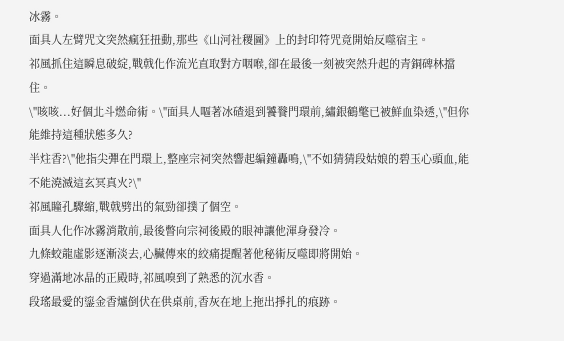冰霧。
面具人左臂咒文突然瘋狂扭動,那些《山河社稷圖》上的封印符咒竟開始反噬宿主。
祁風抓住這瞬息破綻,戰戟化作流光直取對方咽喉,卻在最後一刻被突然升起的青銅碑林擋住。
\"咳咳...好個北斗燃命術。\"面具人嘔著冰碴退到饕餮門環前,繡銀鶴氅已被鮮血染透,\"但你能維持這種狀態多久?
半炷香?\"他指尖彈在門環上,整座宗祠突然響起編鐘轟鳴,\"不如猜猜段姑娘的碧玉心頭血,能不能澆滅這玄冥真火?\"
祁風瞳孔驟縮,戰戟劈出的氣勁卻撲了個空。
面具人化作冰霧消散前,最後瞥向宗祠後殿的眼神讓他渾身發冷。
九條蛟龍虛影逐漸淡去,心臟傳來的絞痛提醒著他秘術反噬即將開始。
穿過滿地冰晶的正殿時,祁風嗅到了熟悉的沉水香。
段瑤最愛的鎏金香爐倒伏在供桌前,香灰在地上拖出掙扎的痕跡。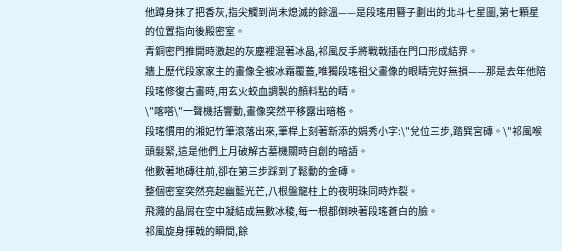他蹲身抹了把香灰,指尖觸到尚未熄滅的餘溫——是段瑤用簪子劃出的北斗七星圖,第七顆星的位置指向後殿密室。
青銅密門推開時激起的灰塵裡混著冰晶,祁風反手將戰戟插在門口形成結界。
牆上歷代段家家主的畫像全被冰霜覆蓋,唯獨段瑤祖父畫像的眼睛完好無損——那是去年他陪段瑤修復古畫時,用玄火蛟血調製的顏料點的睛。
\"喀嗒\"一聲機括響動,畫像突然平移露出暗格。
段瑤慣用的湘妃竹筆滾落出來,筆桿上刻著新添的娟秀小字:\"兌位三步,踏巽宮磚。\"祁風喉頭髮緊,這是他們上月破解古墓機關時自創的暗語。
他數著地磚往前,卻在第三步踩到了鬆動的金磚。
整個密室突然亮起幽藍光芒,八根盤龍柱上的夜明珠同時炸裂。
飛濺的晶屑在空中凝結成無數冰稜,每一根都倒映著段瑤蒼白的臉。
祁風旋身揮戟的瞬間,餘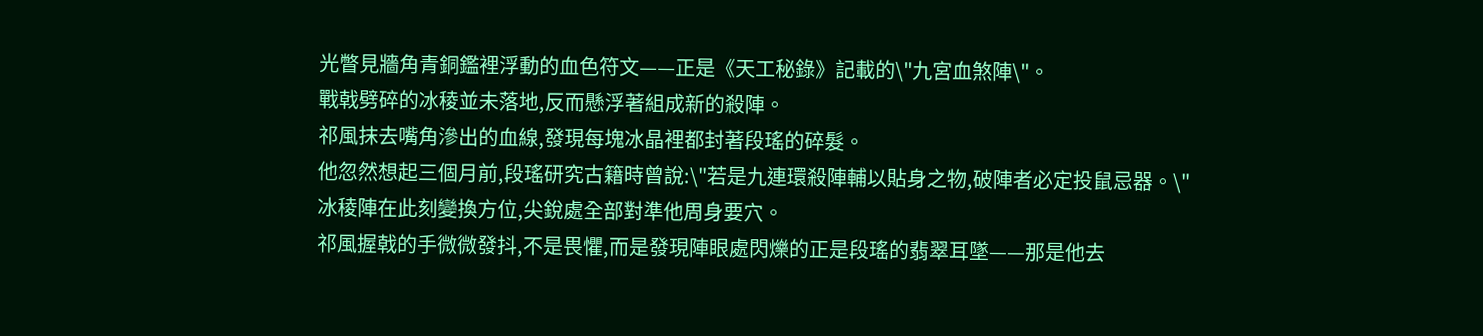光瞥見牆角青銅鑑裡浮動的血色符文——正是《天工秘錄》記載的\"九宮血煞陣\"。
戰戟劈碎的冰稜並未落地,反而懸浮著組成新的殺陣。
祁風抹去嘴角滲出的血線,發現每塊冰晶裡都封著段瑤的碎髮。
他忽然想起三個月前,段瑤研究古籍時曾說:\"若是九連環殺陣輔以貼身之物,破陣者必定投鼠忌器。\"
冰稜陣在此刻變換方位,尖銳處全部對準他周身要穴。
祁風握戟的手微微發抖,不是畏懼,而是發現陣眼處閃爍的正是段瑤的翡翠耳墜——那是他去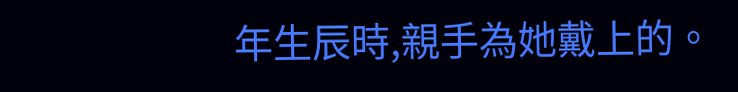年生辰時,親手為她戴上的。